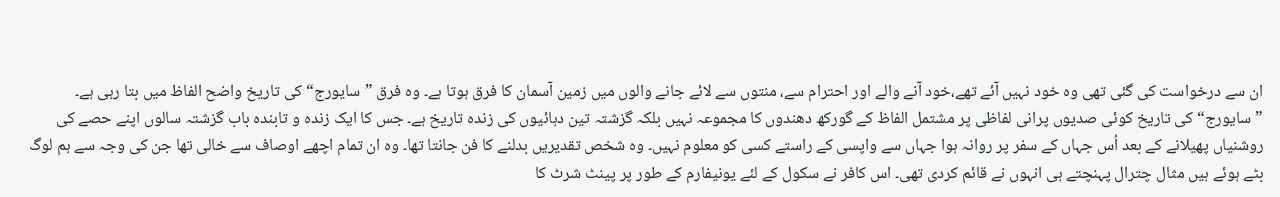ان سے درخواست کی گئی تھی وہ خود نہیں آئے تھے،خود آنے والے اور احترام سے، منتوں سے لائے جانے والوں میں زمین آسمان کا فرق ہوتا ہے۔ وہ فرق ”سایورج“ کی تاریخ واضح الفاظ میں بتا رہی ہے۔ ”سایورج“ کی تاریخ کوئی صدیوں پرانی لفاظی پر مشتمل الفاظ کے گورکھ دھندوں کا مجموعہ نہیں بلکہ گزشتہ تین دہائیوں کی زندہ تاریخ ہے۔ جس کا ایک زندہ و تابندہ باب گزشتہ سالوں اپنے حصے کی روشنیاں پھیلانے کے بعد اُس جہاں کے سفر پر روانہ ہوا جہاں سے واپسی کے راستے کسی کو معلوم نہیں۔ وہ شخص تقدیریں بدلنے کا فن جانتا تھا۔ وہ ان تمام اچھے اوصاف سے خالی تھا جن کی وجہ سے ہم لوگ بٹے ہوئے ہیں مثال چترال پہنچتے ہی انہوں نے قائم کردی تھی۔ اس کافر نے سکول کے لئے یونیفارم کے طور پر پینٹ شرٹ کا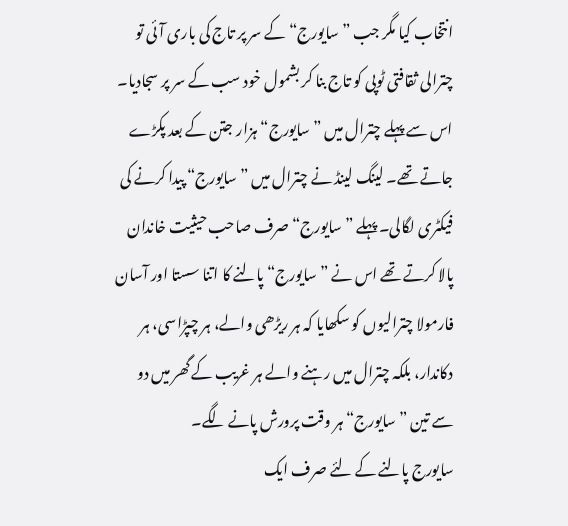انتخاب کیا مگر جب ”سایورج“ کے سر پر تاج کی باری آئی تو چترالی ثقافتی ٹوپی کو تاج بنا کر بشمول خود سب کے سر پر سجادیا۔ اس سے پہلے چترال میں ”سایورج“ ہزار جتن کے بعد پکڑے جاتے تھے۔ لینگ لینڈ نے چترال میں ”سایورج“ پیدا کرنے کی فیکٹری لگالی۔ پہلے ”سایورج“ صرف صاحب حیثیت خاندان پالا کرتے تھے اس نے ”سایورج“ پالنے کا اتنا سستا اور آسان فارمولا چترالیوں کو سکھایا کہ ہر ریڑھی والے، ہر چپڑاسی، ہر دکاندار، بلکہ چترال میں رہنے والے ہر غریب کے گھر میں دو سے تین ”سایورج“ ہر وقت پرورش پانے لگے۔
سایورج پالنے کے لئے صرف ایک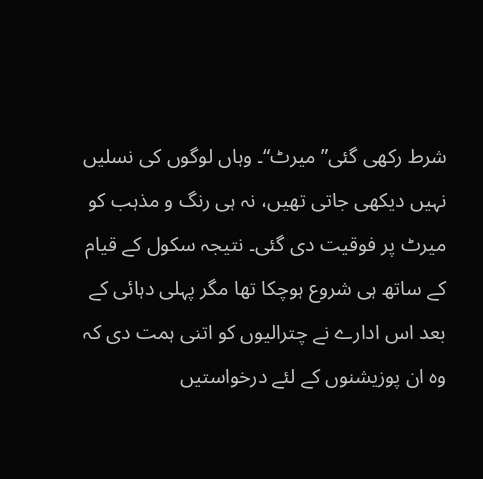شرط رکھی گئی”میرٹ“۔ وہاں لوگوں کی نسلیں نہیں دیکھی جاتی تھیں، نہ ہی رنگ و مذہب کو میرٹ پر فوقیت دی گئی۔ نتیجہ سکول کے قیام کے ساتھ ہی شروع ہوچکا تھا مگر پہلی دہائی کے بعد اس ادارے نے چترالیوں کو اتنی ہمت دی کہ وہ ان پوزیشنوں کے لئے درخواستیں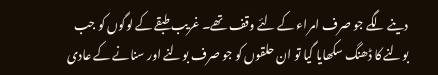دینے لگے جو صرف امراء کے لئے وقف تھے۔ غریب طبقے کے لوگوں کو جب بولنے کا ڈھنگ سکھایا گیا تو ان حلقوں کو جو صرف بولنے اور سنانے کے عادی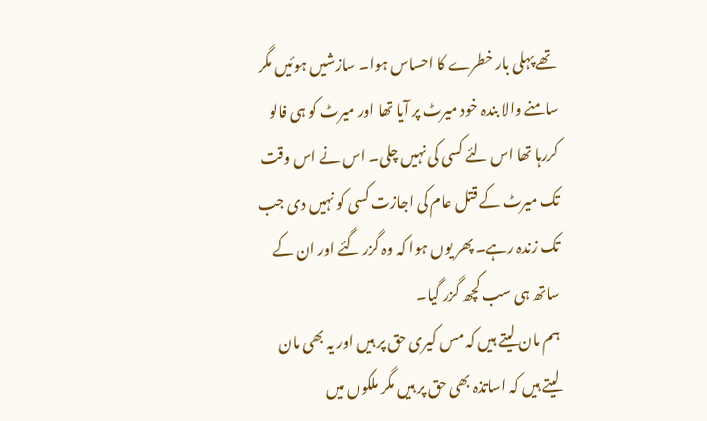تھے پہلی بار خطرے کا احساس ہوا۔ سازشیں ہوئیں مگر سامنے والا بندہ خود میرٹ پر آیا تھا اور میرٹ کو ہی فالو کررہا تھا اس لئے کسی کی نہیں چلی۔ اس نے اس وقت تک میرٹ کے قتل عام کی اجازت کسی کو نہیں دی جب تک زندہ رہے۔ پھر یوں ہوا کہ وہ گزر گئے اور ان کے ساتھ ہی سب کچھ گزر گیا۔
ہم مان لیتے ہیں کہ مس کیری حق پر ہیں اور یہ بھی مان لیتے ہیں کہ اساتذہ بھی حق پر ہیں مگر ملکوں میں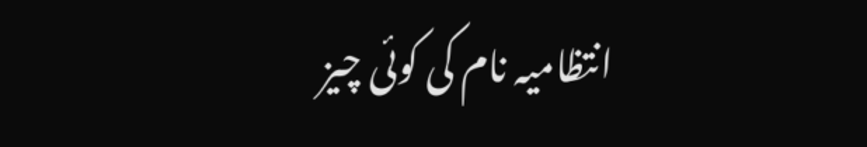انتظامیہ نام کی کوئی چیز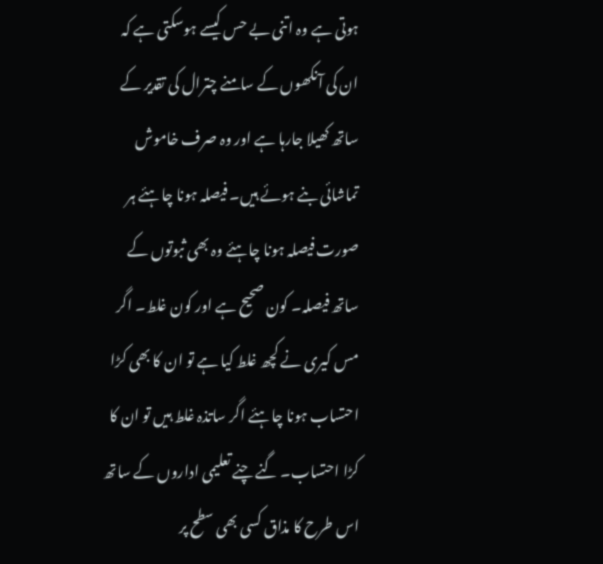ہوتی ہے وہ اتنی بے حس کیسے ہوسکتی ہے کہ ان کی آنکھوں کے سامنے چترال کی تقدیر کے ساتھ کھیلا جارہا ہے اور وہ صرف خاموش تماشائی بنے ہوئے ہیں۔ فیصلہ ہونا چاہئے ہر صورت فیصلہ ہونا چاہئے وہ بھی ثبوتوں کے ساتھ فیصلہ۔ کون صحیح ہے اور کون غلط۔ اگر مس کیری نے کچھ غلط کیا ہے تو ان کا بھی کڑا احتساب ہونا چاہئے اگر ساتذہ غلط ہیں تو ان کا کڑا احتساب۔ گنے چنے تعلیمی اداروں کے ساتھ اس طرح کا مذاق کسی بھی سطح پر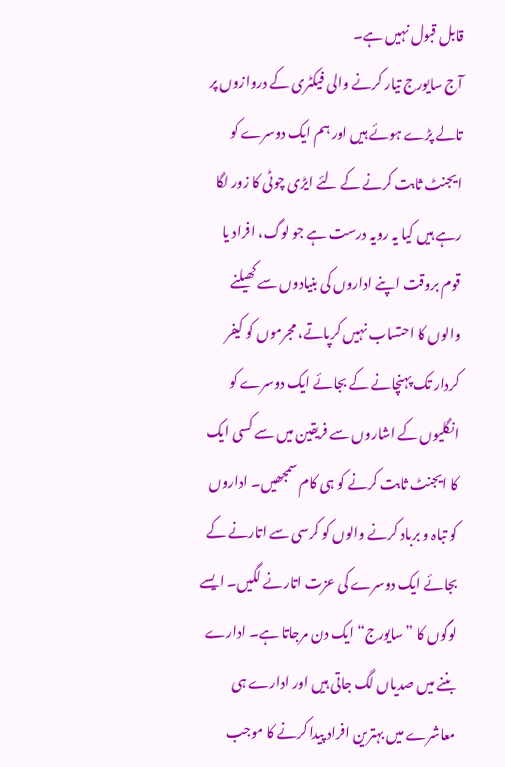قابل قبول نہیں ہے۔
آج سایورج تیار کرنے والی فیکٹری کے دروازوں پر تالے پڑے ہوئے ہیں اور ہم ایک دوسرے کو ایجنٹ ثابت کرنے کے لئے ایڑی چوٹی کا زور لگا رہے ہیں کیا یہ رویہ درست ہے جو لوگ، افراد یا قوم بروقت اپنے اداروں کی بنیادوں سے کھیلنے والوں کا احتساب نہیں کرپاتے، مجرموں کو کیفر کردار تک پہنچانے کے بجائے ایک دوسرے کو انگلیوں کے اشاروں سے فریقین میں سے کسی ایک کا ایجنٹ ثابت کرنے کو ہی کام سمجھیں۔ اداروں کو تباہ و برباد کرنے والوں کو کرسی سے اتارنے کے بجائے ایک دوسرے کی عزت اتارنے لگیں۔ ایسے لوگوں کا ”سایورج“ ایک دن مرجاتا ہے۔ ادارے بننے میں صدیاں لگ جاتی ہیں اور ادارے ہی معاشرے میں بہترین افراد پیدا کرنے کا موجب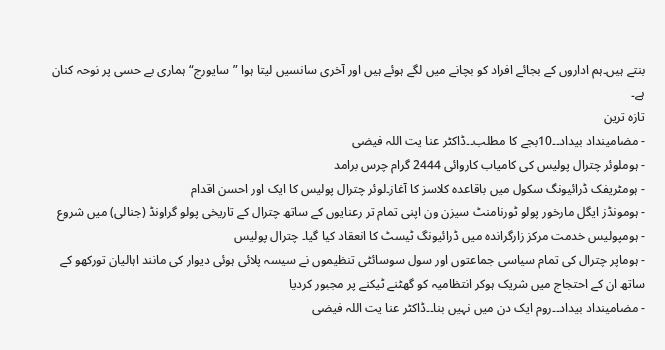بنتے ہیں۔ہم اداروں کے بجائے افراد کو بچانے میں لگے ہوئے ہیں اور آخری سانسیں لیتا ہوا ”سایورج“ ہماری بے حسی پر نوحہ کنان ہے۔
تازہ ترین
- مضامینداد بیداد۔۔10بجے کا مطلب۔۔ڈاکٹر عنا یت اللہ فیضی
- ہوملوئر چترال پولیس کی کامیاب کاروائی 2444 گرام چرس برامد
- ہومٹریفک ڈرائیونگ سکول میں باقاعدہ کلاسز کا آغاز۔لوئر چترال پولیس کا ایک اور احسن اقدام
- ہومونڈز ایگل مارخور پولو ٹورنامنٹ سیزن ون اپنی تمام تر رعنایوں کے ساتھ چترال کے تاریخی پولو گراونڈ (جنالی) میں شروع
- ہومپولیس خدمت مرکز زارگراندہ میں ڈرائیونگ ٹیسٹ کا انعقاد کیا گیا۔ چترال پولیس
- ہوماپر چترال کی تمام سیاسی جماعتوں اور سول سوسائٹی تنظیموں نے سیسہ پلائی ہوئی دیوار کی مانند اہالیان تورکھو کے ساتھ ان کے احتجاج میں شریک ہوکر انتظامیہ کو گھٹنے ٹیکنے پر مجبور کردیا
- مضامینداد بیداد۔۔روم ایک دن میں نہیں بنا۔۔ڈاکٹر عنا یت اللہ فیضی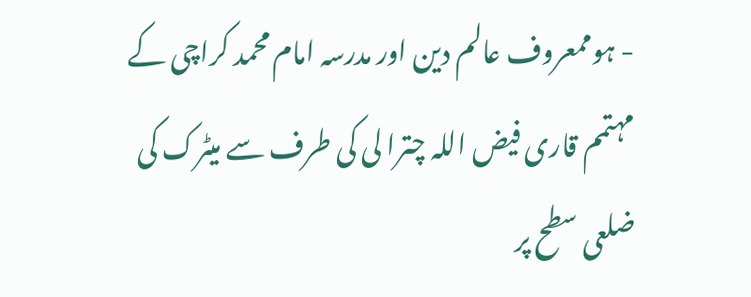- ہوممعروف عالم دین اور مدرسہ امام محمد کراچی کے مہتمم قاری فیض اللہ چترا لی کی طرف سے میٹرک کی ضلعی سطح پر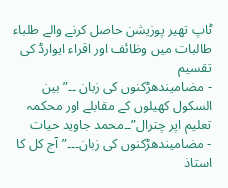ٹاپ تھیر پوزیشن حاصل کرنے والے طلباء طالبات میں وظائف اور اقراء ایوارڈ کی تقسیم
- مضامیندھڑکنوں کی زبان ۔۔”بین السکول کھیلوں کے مقابلے اور محکمہ تعلیم اپر چترال”۔۔محمد جاوید حیات
- مضامیندھڑکنوں کی زبان۔۔۔”آج کل کا استاذ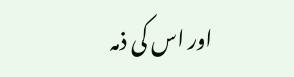اور اس کی ذمہ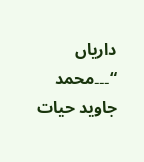داریاں “۔۔۔محمد جاوید حیات